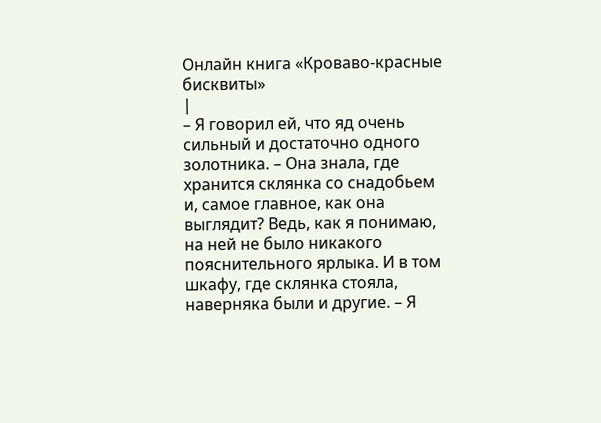Онлайн книга «Кроваво-красные бисквиты»
|
– Я говорил ей, что яд очень сильный и достаточно одного золотника. – Она знала, где хранится склянка со снадобьем и, самое главное, как она выглядит? Ведь, как я понимаю, на ней не было никакого пояснительного ярлыка. И в том шкафу, где склянка стояла, наверняка были и другие. – Я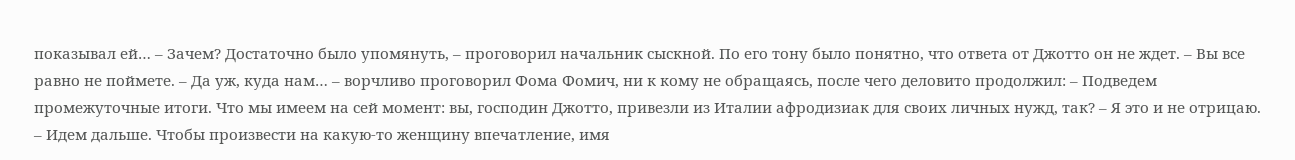показывал ей… – Зачем? Достаточно было упомянуть, – проговорил начальник сыскной. По его тону было понятно, что ответа от Джотто он не ждет. – Вы все равно не поймете. – Да уж, куда нам… – ворчливо проговорил Фома Фомич, ни к кому не обращаясь, после чего деловито продолжил: – Подведем промежуточные итоги. Что мы имеем на сей момент: вы, господин Джотто, привезли из Италии афродизиак для своих личных нужд, так? – Я это и не отрицаю. – Идем дальше. Чтобы произвести на какую-то женщину впечатление, имя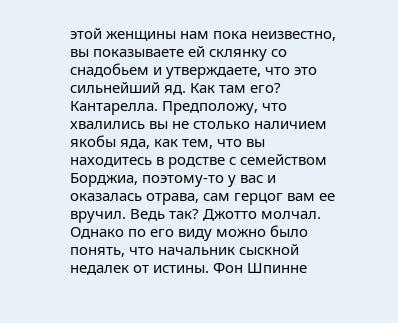этой женщины нам пока неизвестно, вы показываете ей склянку со снадобьем и утверждаете, что это сильнейший яд. Как там его? Кантарелла. Предположу, что хвалились вы не столько наличием якобы яда, как тем, что вы находитесь в родстве с семейством Борджиа, поэтому-то у вас и оказалась отрава, сам герцог вам ее вручил. Ведь так? Джотто молчал. Однако по его виду можно было понять, что начальник сыскной недалек от истины. Фон Шпинне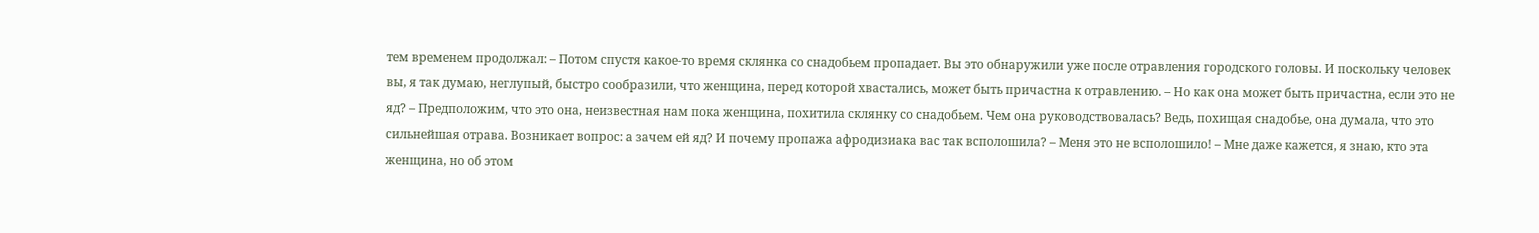тем временем продолжал: – Потом спустя какое-то время склянка со снадобьем пропадает. Вы это обнаружили уже после отравления городского головы. И поскольку человек вы, я так думаю, неглупый, быстро сообразили, что женщина, перед которой хвастались, может быть причастна к отравлению. – Но как она может быть причастна, если это не яд? – Предположим, что это она, неизвестная нам пока женщина, похитила склянку со снадобьем. Чем она руководствовалась? Ведь, похищая снадобье, она думала, что это сильнейшая отрава. Возникает вопрос: а зачем ей яд? И почему пропажа афродизиака вас так всполошила? – Меня это не всполошило! – Мне даже кажется, я знаю, кто эта женщина, но об этом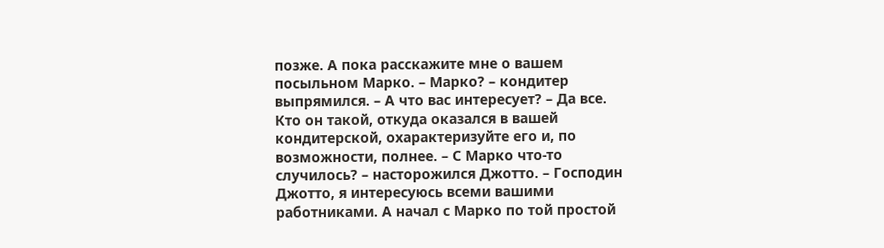позже. А пока расскажите мне о вашем посыльном Марко. – Марко? – кондитер выпрямился. – А что вас интересует? – Да все. Кто он такой, откуда оказался в вашей кондитерской, охарактеризуйте его и, по возможности, полнее. – С Марко что-то случилось? – насторожился Джотто. – Господин Джотто, я интересуюсь всеми вашими работниками. А начал с Марко по той простой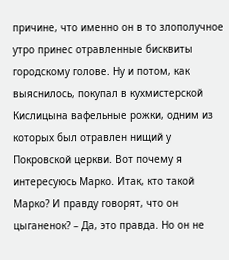причине, что именно он в то злополучное утро принес отравленные бисквиты городскому голове. Ну и потом, как выяснилось, покупал в кухмистерской Кислицына вафельные рожки, одним из которых был отравлен нищий у Покровской церкви. Вот почему я интересуюсь Марко. Итак, кто такой Марко? И правду говорят, что он цыганенок? – Да, это правда. Но он не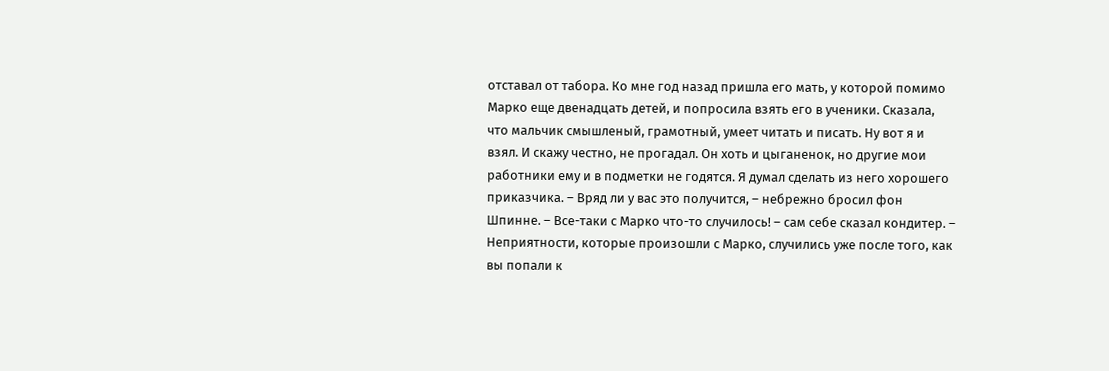отставал от табора. Ко мне год назад пришла его мать, у которой помимо Марко еще двенадцать детей, и попросила взять его в ученики. Сказала, что мальчик смышленый, грамотный, умеет читать и писать. Ну вот я и взял. И скажу честно, не прогадал. Он хоть и цыганенок, но другие мои работники ему и в подметки не годятся. Я думал сделать из него хорошего приказчика. – Вряд ли у вас это получится, – небрежно бросил фон Шпинне. – Все-таки с Марко что-то случилось! – сам себе сказал кондитер. – Неприятности, которые произошли с Марко, случились уже после того, как вы попали к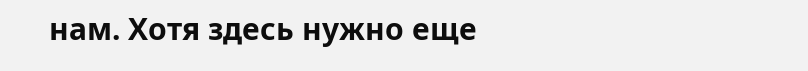нам. Хотя здесь нужно еще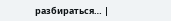разбираться… |